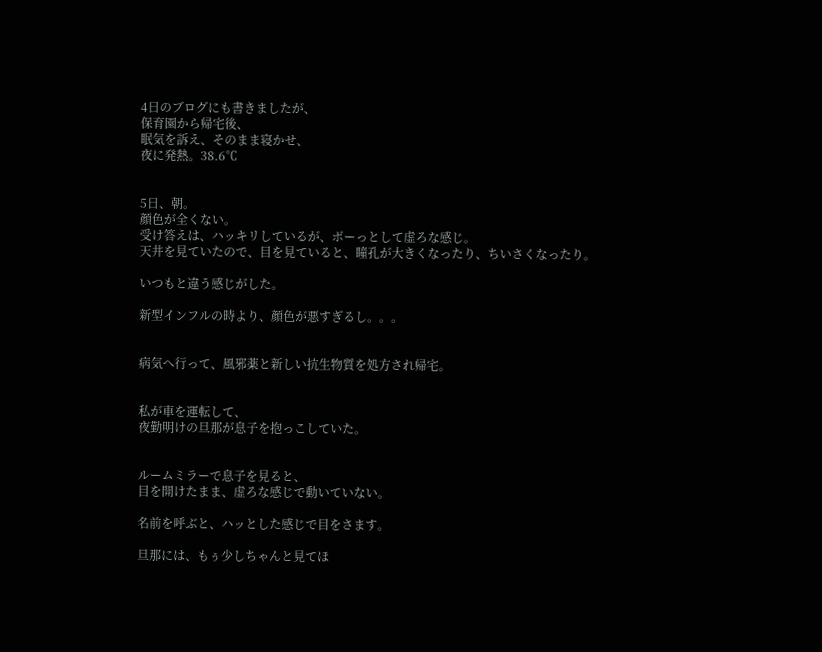4日のブログにも書きましたが、
保育園から帰宅後、
眠気を訴え、そのまま寝かせ、
夜に発熱。38.6℃


5日、朝。
顔色が全くない。
受け答えは、ハッキリしているが、ボーっとして虚ろな感じ。
天井を見ていたので、目を見ていると、瞳孔が大きくなったり、ちいさくなったり。

いつもと違う感じがした。

新型インフルの時より、顔色が悪すぎるし。。。


病気へ行って、風邪薬と新しい抗生物質を処方され帰宅。


私が車を運転して、
夜勤明けの旦那が息子を抱っこしていた。


ルームミラーで息子を見ると、
目を開けたまま、虚ろな感じで動いていない。

名前を呼ぶと、ハッとした感じで目をさます。

旦那には、もぅ少しちゃんと見てほ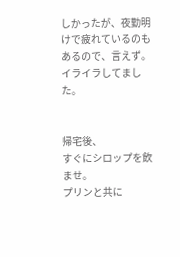しかったが、夜勤明けで疲れているのもあるので、言えず。イライラしてました。


帰宅後、
すぐにシロップを飲ませ。
プリンと共に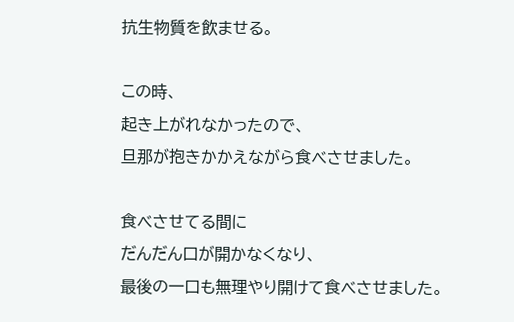抗生物質を飲ませる。

この時、
起き上がれなかったので、
旦那が抱きかかえながら食べさせました。

食べさせてる間に
だんだん口が開かなくなり、
最後の一口も無理やり開けて食べさせました。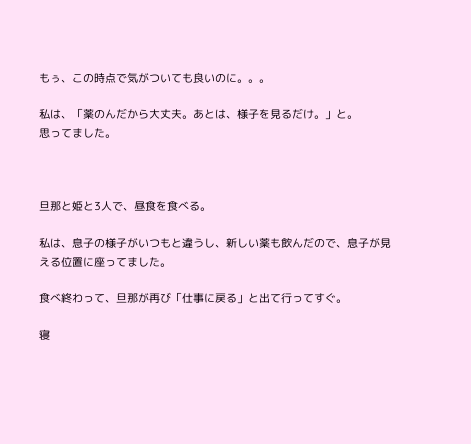もぅ、この時点で気がついても良いのに。。。

私は、「薬のんだから大丈夫。あとは、様子を見るだけ。」と。
思ってました。



旦那と姫と3人で、昼食を食べる。

私は、息子の様子がいつもと違うし、新しい薬も飲んだので、息子が見える位置に座ってました。

食べ終わって、旦那が再び「仕事に戻る」と出て行ってすぐ。

寝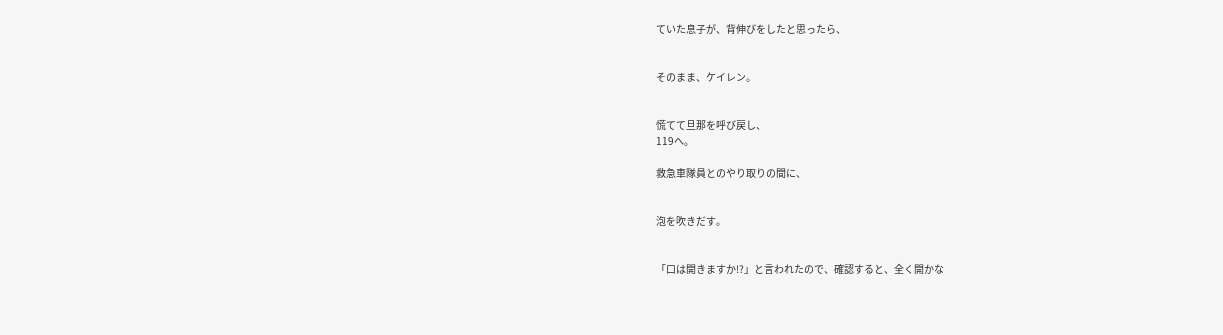ていた息子が、背伸びをしたと思ったら、


そのまま、ケイレン。


慌てて旦那を呼び戻し、
119へ。

救急車隊員とのやり取りの間に、


泡を吹きだす。


「口は開きますか!?」と言われたので、確認すると、全く開かな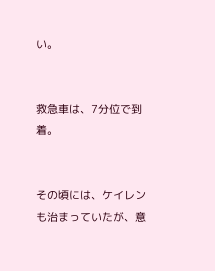い。


救急車は、7分位で到着。


その頃には、ケイレンも治まっていたが、意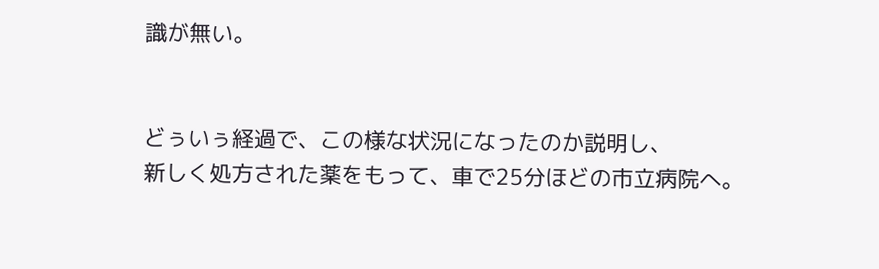識が無い。


どぅいぅ経過で、この様な状況になったのか説明し、
新しく処方された薬をもって、車で25分ほどの市立病院へ。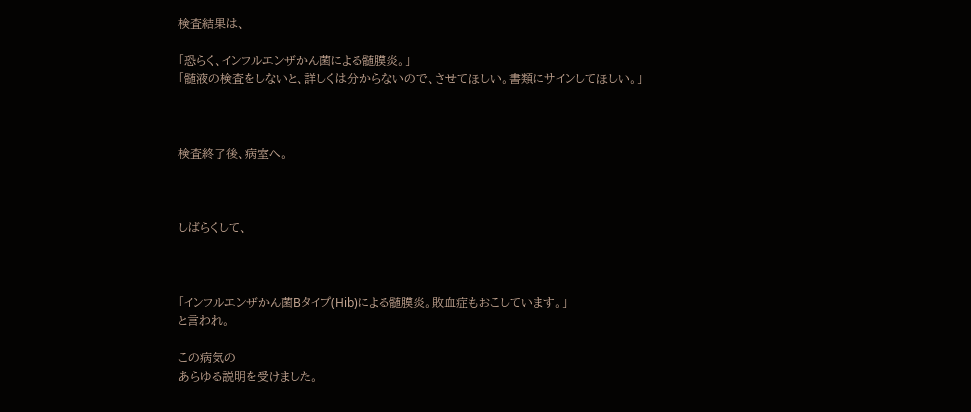検査結果は、

「恐らく、インフルエンザかん菌による髄膜炎。」
「髄液の検査をしないと、詳しくは分からないので、させてほしい。書類にサインしてほしい。」



検査終了後、病室へ。



しばらくして、



「インフルエンザかん菌Bタイプ(Hib)による髄膜炎。敗血症もおこしています。」
と言われ。

この病気の
あらゆる説明を受けました。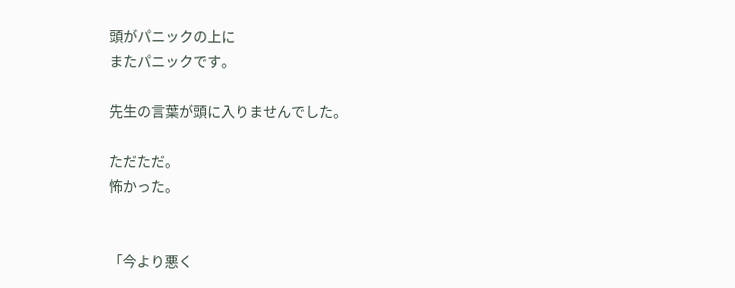頭がパニックの上に
またパニックです。

先生の言葉が頭に入りませんでした。

ただただ。
怖かった。


「今より悪く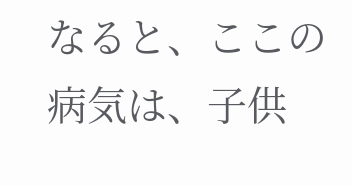なると、ここの病気は、子供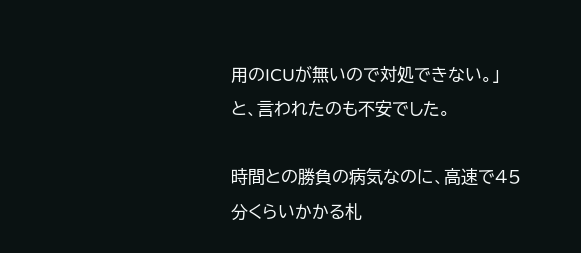用のICUが無いので対処できない。」
と、言われたのも不安でした。

時間との勝負の病気なのに、高速で45分くらいかかる札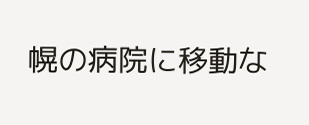幌の病院に移動な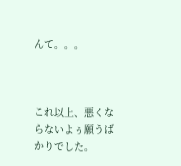んて。。。



これ以上、悪くならないよぅ願うばかりでした。